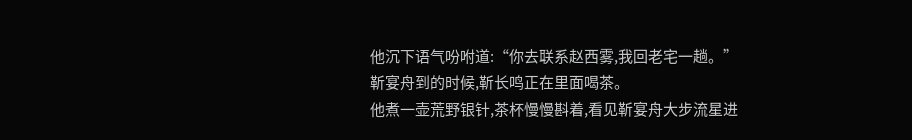他沉下语气吩咐道:“你去联系赵西雾,我回老宅一趟。”
靳宴舟到的时候,靳长鸣正在里面喝茶。
他煮一壶荒野银针,茶杯慢慢斟着,看见靳宴舟大步流星进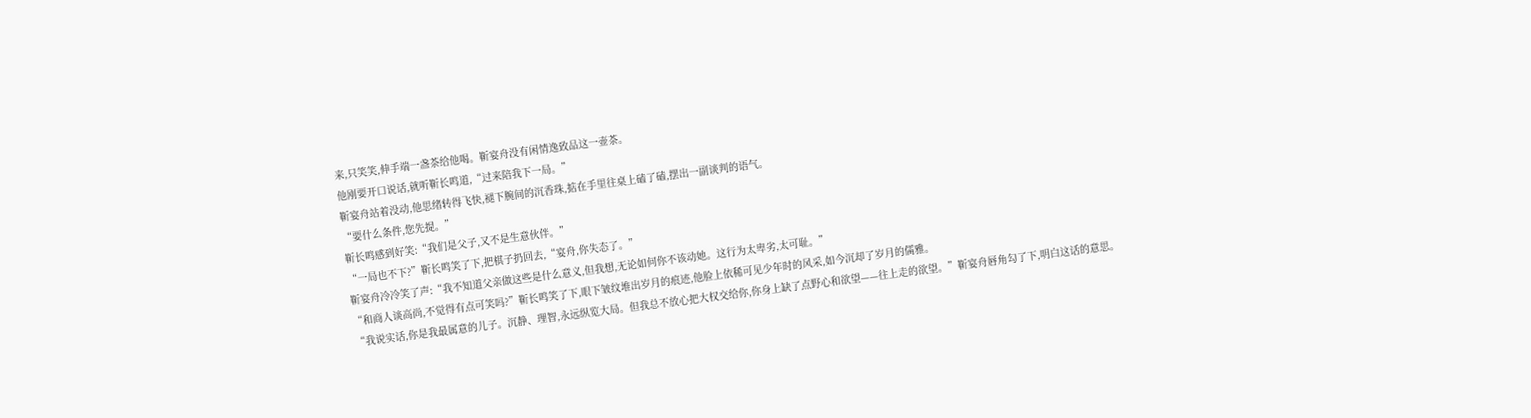来,只笑笑,伸手端一盏茶给他喝。靳宴舟没有闲情逸致品这一壶茶。
他刚要开口说话,就听靳长鸣道,“过来陪我下一局。”
靳宴舟站着没动,他思绪转得飞快,褪下腕间的沉香珠,掂在手里往桌上磕了磕,摆出一副谈判的语气。
“要什么条件,您先提。”
靳长鸣感到好笑:“我们是父子,又不是生意伙伴。”
“一局也不下?”靳长鸣笑了下,把棋子扔回去,“宴舟,你失态了。”
靳宴舟冷冷笑了声:“我不知道父亲做这些是什么意义,但我想,无论如何你不该动她。这行为太卑劣,太可耻。”
“和商人谈高尚,不觉得有点可笑吗?”靳长鸣笑了下,眼下皱纹堆出岁月的痕迹,他脸上依稀可见少年时的风采,如今沉却了岁月的儒雅。
“我说实话,你是我最属意的儿子。沉静、理智,永远纵览大局。但我总不放心把大权交给你,你身上缺了点野心和欲望——往上走的欲望。”靳宴舟唇角勾了下,明白这话的意思。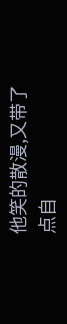他笑的散漫,又带了点自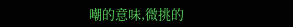嘲的意味,微挑的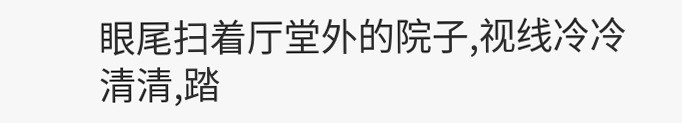眼尾扫着厅堂外的院子,视线冷冷清清,踏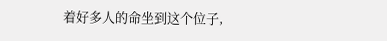着好多人的命坐到这个位子,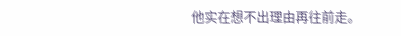他实在想不出理由再往前走。